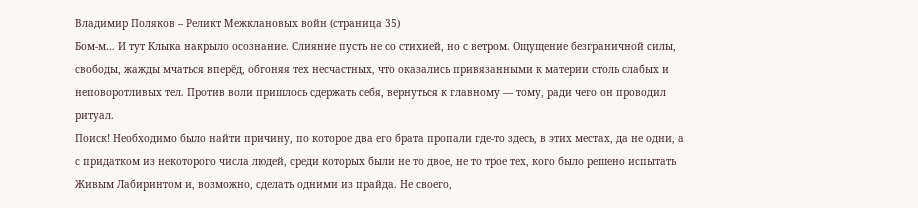Владимир Поляков – Реликт Межклановых войн (страница 35)
Бом-м… И тут Клыка накрыло осознание. Слияние пусть не со стихией, но с ветром. Ощущение безграничной силы, свободы, жажды мчаться вперёд, обгоняя тех несчастных, что оказались привязанными к материи столь слабых и неповоротливых тел. Против воли пришлось сдержать себя, вернуться к главному — тому, ради чего он проводил ритуал.
Поиск! Необходимо было найти причину, по которое два его брата пропали где-то здесь, в этих местах, да не одни, а с придатком из некоторого числа людей, среди которых были не то двое, не то трое тех, кого было решено испытать Живым Лабиринтом и, возможно, сделать одними из прайда. Не своего,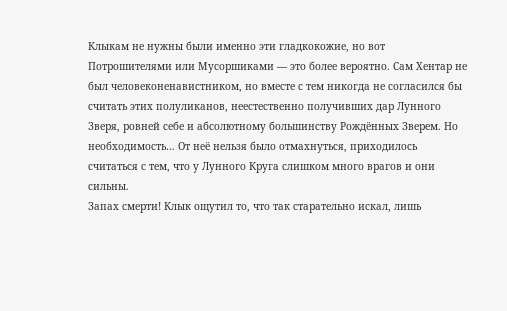Клыкам не нужны были именно эти гладкокожие, но вот Потрошителями или Мусоршиками — это более вероятно. Сам Хентар не был человеконенавистником, но вместе с тем никогда не согласился бы считать этих полуликанов, неестественно получивших дар Лунного Зверя, ровней себе и абсолютному большинству Рождённых Зверем. Но необходимость… От неё нельзя было отмахнуться, приходилось считаться с тем, что у Лунного Круга слишком много врагов и они сильны.
Запах смерти! Клык ощутил то, что так старательно искал, лишь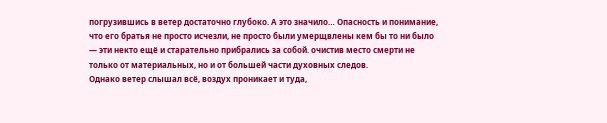погрузившись в ветер достаточно глубоко. А это значило… Опасность и понимание, что его братья не просто исчезли, не просто были умерщвлены кем бы то ни было — эти некто ещё и старательно прибрались за собой. очистив место смерти не только от материальных, но и от большей части духовных следов.
Однако ветер слышал всё, воздух проникает и туда,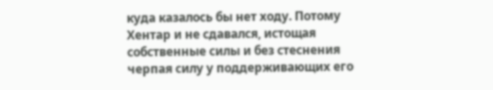куда казалось бы нет ходу. Потому Хентар и не сдавался, истощая собственные силы и без стеснения черпая силу у поддерживающих его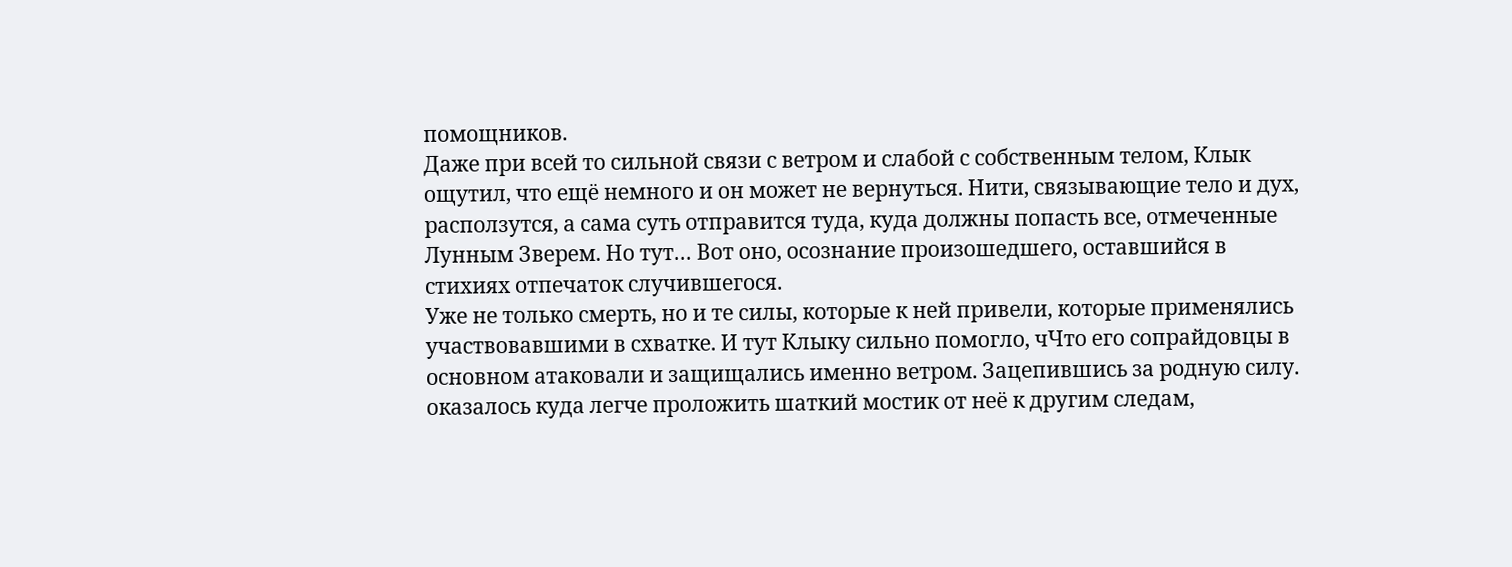помощников.
Даже при всей то сильной связи с ветром и слабой с собственным телом, Клык ощутил, что ещё немного и он может не вернуться. Нити, связывающие тело и дух, расползутся, а сама суть отправится туда, куда должны попасть все, отмеченные Лунным Зверем. Но тут… Вот оно, осознание произошедшего, оставшийся в стихиях отпечаток случившегося.
Уже не только смерть, но и те силы, которые к ней привели, которые применялись участвовавшими в схватке. И тут Клыку сильно помогло, чЧто его сопрайдовцы в основном атаковали и защищались именно ветром. Зацепившись за родную силу. оказалось куда легче проложить шаткий мостик от неё к другим следам,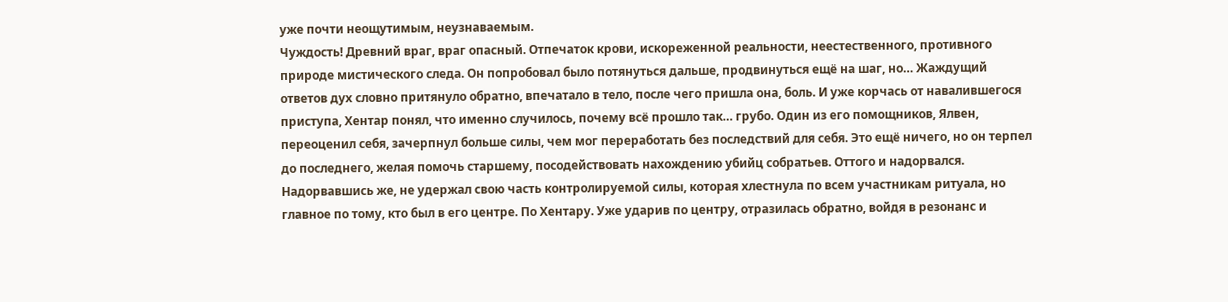уже почти неощутимым, неузнаваемым.
Чуждость! Древний враг, враг опасный. Отпечаток крови, искореженной реальности, неестественного, противного природе мистического следа. Он попробовал было потянуться дальше, продвинуться ещё на шаг, но… Жаждущий ответов дух словно притянуло обратно, впечатало в тело, после чего пришла она, боль. И уже корчась от навалившегося приступа, Хентар понял, что именно случилось, почему всё прошло так… грубо. Один из его помощников, Ялвен, переоценил себя, зачерпнул больше силы, чем мог переработать без последствий для себя. Это ещё ничего, но он терпел до последнего, желая помочь старшему, посодействовать нахождению убийц собратьев. Оттого и надорвался. Надорвавшись же, не удержал свою часть контролируемой силы, которая хлестнула по всем участникам ритуала, но главное по тому, кто был в его центре. По Хентару. Уже ударив по центру, отразилась обратно, войдя в резонанс и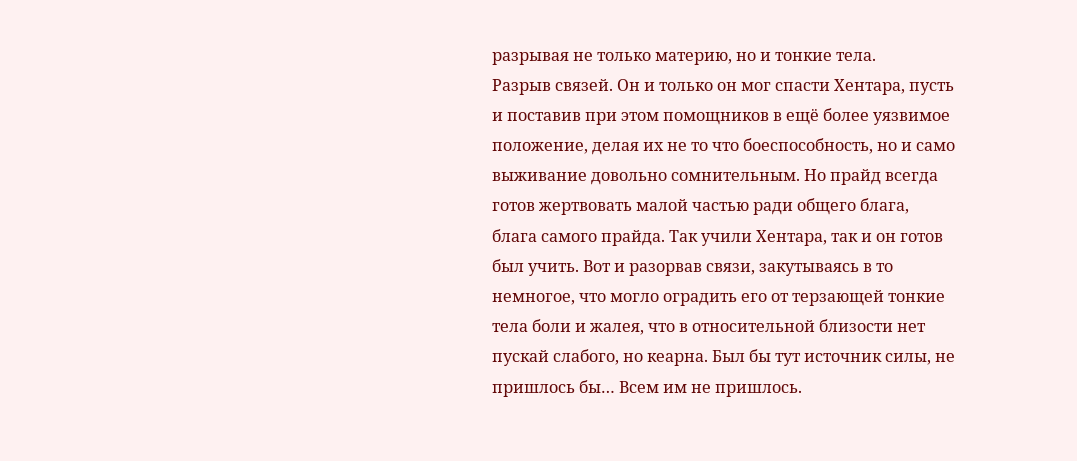разрывая не только материю, но и тонкие тела.
Разрыв связей. Он и только он мог спасти Хентара, пусть и поставив при этом помощников в ещё более уязвимое положение, делая их не то что боеспособность, но и само выживание довольно сомнительным. Но прайд всегда готов жертвовать малой частью ради общего блага, блага самого прайда. Так учили Хентара, так и он готов был учить. Вот и разорвав связи, закутываясь в то немногое, что могло оградить его от терзающей тонкие тела боли и жалея, что в относительной близости нет пускай слабого, но кеарна. Был бы тут источник силы, не пришлось бы… Всем им не пришлось.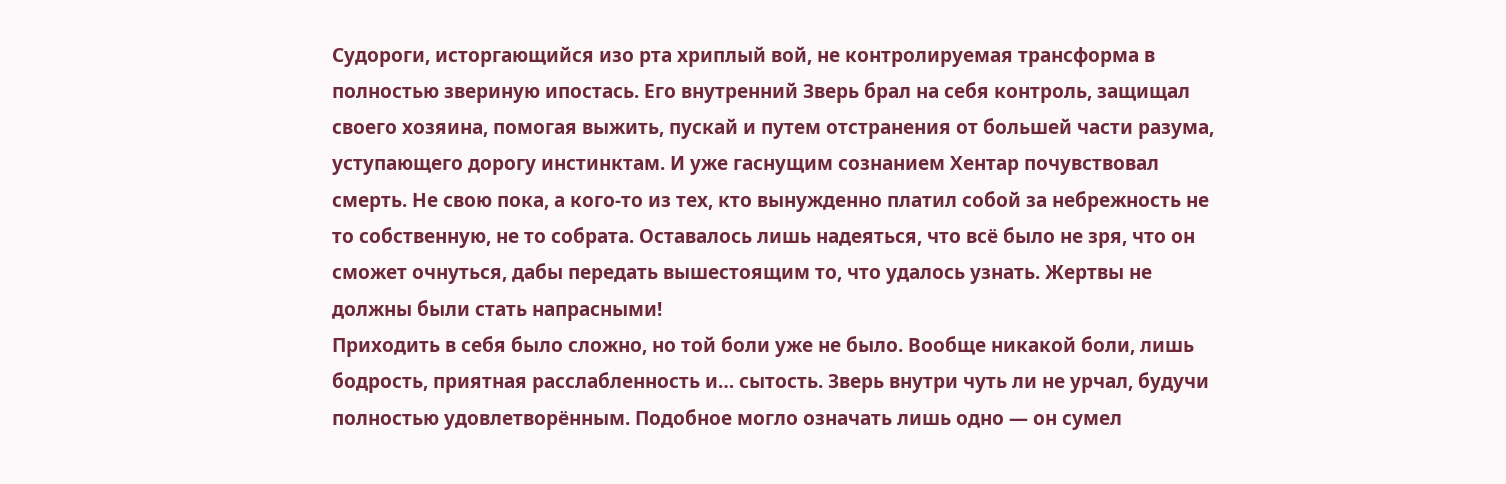Судороги, исторгающийся изо рта хриплый вой, не контролируемая трансформа в полностью звериную ипостась. Его внутренний Зверь брал на себя контроль, защищал своего хозяина, помогая выжить, пускай и путем отстранения от большей части разума, уступающего дорогу инстинктам. И уже гаснущим сознанием Хентар почувствовал смерть. Не свою пока, а кого-то из тех, кто вынужденно платил собой за небрежность не то собственную, не то собрата. Оставалось лишь надеяться, что всё было не зря, что он сможет очнуться, дабы передать вышестоящим то, что удалось узнать. Жертвы не должны были стать напрасными!
Приходить в себя было сложно, но той боли уже не было. Вообще никакой боли, лишь бодрость, приятная расслабленность и… сытость. Зверь внутри чуть ли не урчал, будучи полностью удовлетворённым. Подобное могло означать лишь одно — он сумел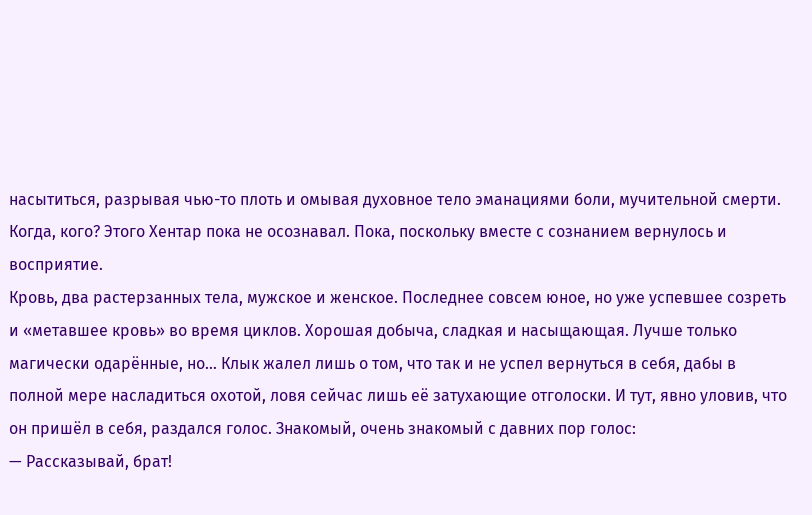насытиться, разрывая чью-то плоть и омывая духовное тело эманациями боли, мучительной смерти. Когда, кого? Этого Хентар пока не осознавал. Пока, поскольку вместе с сознанием вернулось и восприятие.
Кровь, два растерзанных тела, мужское и женское. Последнее совсем юное, но уже успевшее созреть и «метавшее кровь» во время циклов. Хорошая добыча, сладкая и насыщающая. Лучше только магически одарённые, но… Клык жалел лишь о том, что так и не успел вернуться в себя, дабы в полной мере насладиться охотой, ловя сейчас лишь её затухающие отголоски. И тут, явно уловив, что он пришёл в себя, раздался голос. Знакомый, очень знакомый с давних пор голос:
— Рассказывай, брат!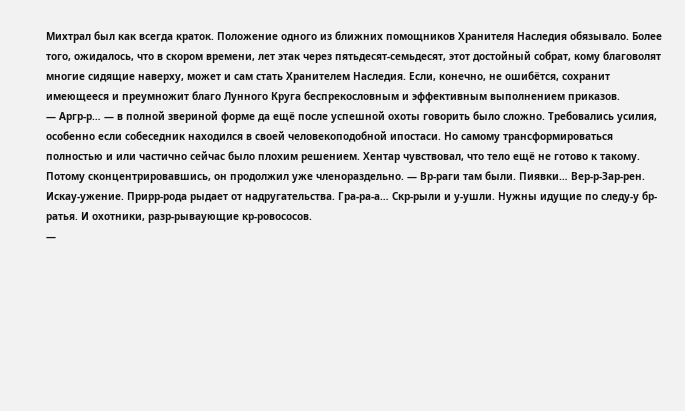Михтрал был как всегда краток. Положение одного из ближних помощников Хранителя Наследия обязывало. Более того, ожидалось, что в скором времени, лет этак через пятьдесят-семьдесят, этот достойный собрат, кому благоволят многие сидящие наверху, может и сам стать Хранителем Наследия. Если, конечно, не ошибётся, сохранит имеющееся и преумножит благо Лунного Круга беспрекословным и эффективным выполнением приказов.
— Аргр-р… — в полной звериной форме да ещё после успешной охоты говорить было сложно. Требовались усилия, особенно если собеседник находился в своей человекоподобной ипостаси. Но самому трансформироваться полностью и или частично сейчас было плохим решением. Хентар чувствовал, что тело ещё не готово к такому. Потому сконцентрировавшись, он продолжил уже членораздельно. — Вр-раги там были. Пиявки… Вер-р-Зар-рен. Искау-ужение. Прирр-рода рыдает от надругательства. Гра-ра-а… Скр-рыли и у-ушли. Нужны идущие по следу-у бр-ратья. И охотники, разр-рываующие кр-ровососов.
—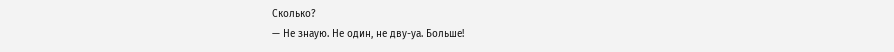Сколько?
— Не знаую. Не один, не дву-уа. Больше!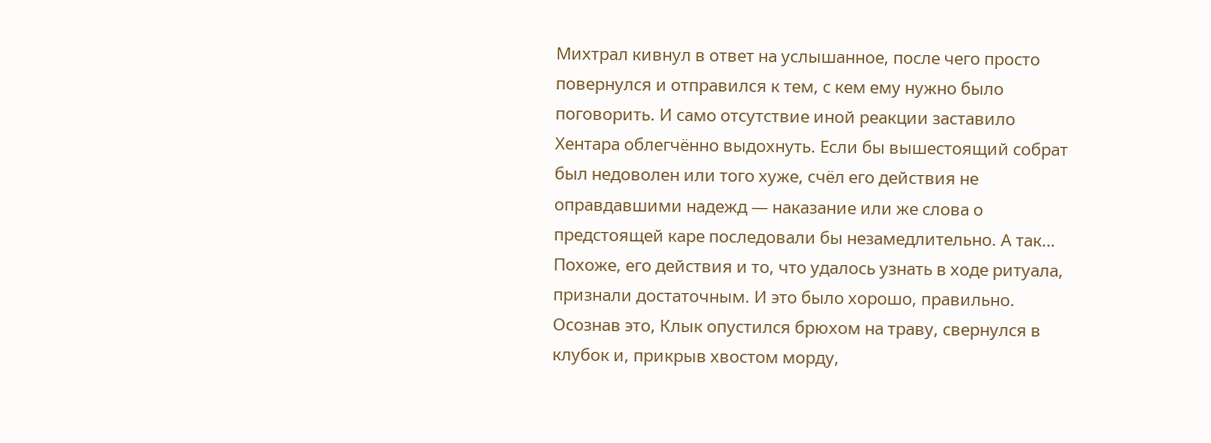Михтрал кивнул в ответ на услышанное, после чего просто повернулся и отправился к тем, с кем ему нужно было поговорить. И само отсутствие иной реакции заставило Хентара облегчённо выдохнуть. Если бы вышестоящий собрат был недоволен или того хуже, счёл его действия не оправдавшими надежд — наказание или же слова о предстоящей каре последовали бы незамедлительно. А так… Похоже, его действия и то, что удалось узнать в ходе ритуала, признали достаточным. И это было хорошо, правильно. Осознав это, Клык опустился брюхом на траву, свернулся в клубок и, прикрыв хвостом морду,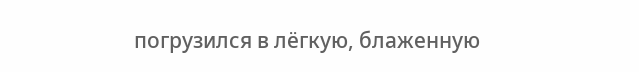погрузился в лёгкую, блаженную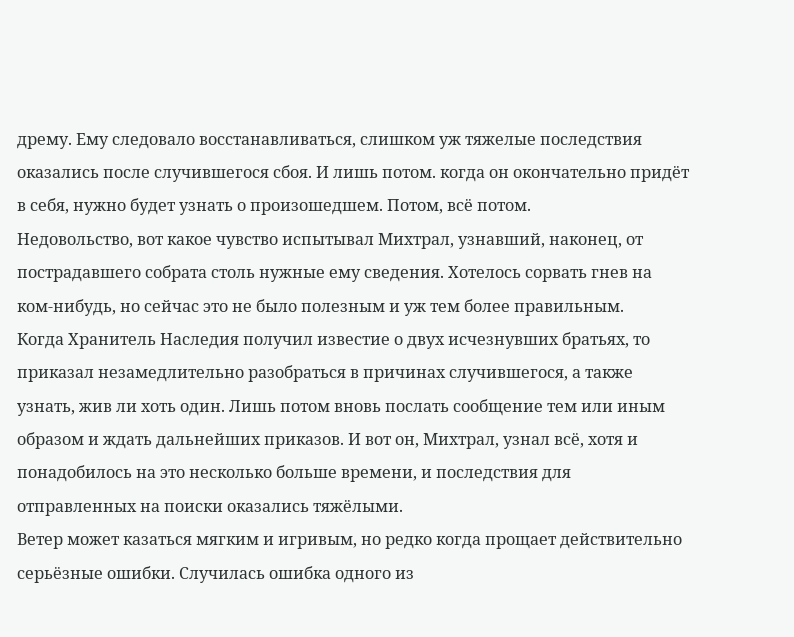дрему. Ему следовало восстанавливаться, слишком уж тяжелые последствия оказались после случившегося сбоя. И лишь потом. когда он окончательно придёт в себя, нужно будет узнать о произошедшем. Потом, всё потом.
Недовольство, вот какое чувство испытывал Михтрал, узнавший, наконец, от пострадавшего собрата столь нужные ему сведения. Хотелось сорвать гнев на ком-нибудь, но сейчас это не было полезным и уж тем более правильным.
Когда Хранитель Наследия получил известие о двух исчезнувших братьях, то приказал незамедлительно разобраться в причинах случившегося, а также узнать, жив ли хоть один. Лишь потом вновь послать сообщение тем или иным образом и ждать дальнейших приказов. И вот он, Михтрал, узнал всё, хотя и понадобилось на это несколько больше времени, и последствия для отправленных на поиски оказались тяжёлыми.
Ветер может казаться мягким и игривым, но редко когда прощает действительно серьёзные ошибки. Случилась ошибка одного из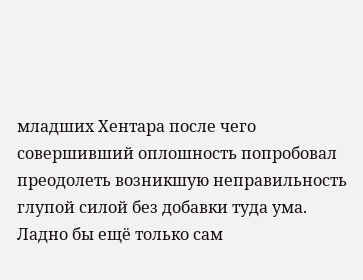младших Хентара после чего совершивший оплошность попробовал преодолеть возникшую неправильность глупой силой без добавки туда ума. Ладно бы ещё только сам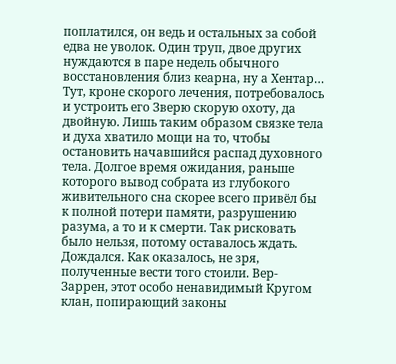поплатился, он ведь и остальных за собой едва не уволок. Один труп, двое других нуждаются в паре недель обычного восстановления близ кеарна, ну а Хентар… Тут, кроне скорого лечения, потребовалось и устроить его Зверю скорую охоту, да двойную. Лишь таким образом связке тела и духа хватило мощи на то, чтобы остановить начавшийся распад духовного тела. Долгое время ожидания, раньше которого вывод собрата из глубокого живительного сна скорее всего привёл бы к полной потери памяти, разрушению разума, а то и к смерти. Так рисковать было нельзя, потому оставалось ждать.
Дождался. Как оказалось, не зря, полученные вести того стоили. Вер-Заррен, этот особо ненавидимый Кругом клан, попирающий законы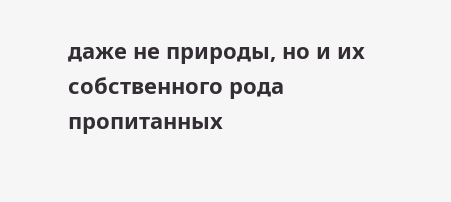даже не природы, но и их собственного рода пропитанных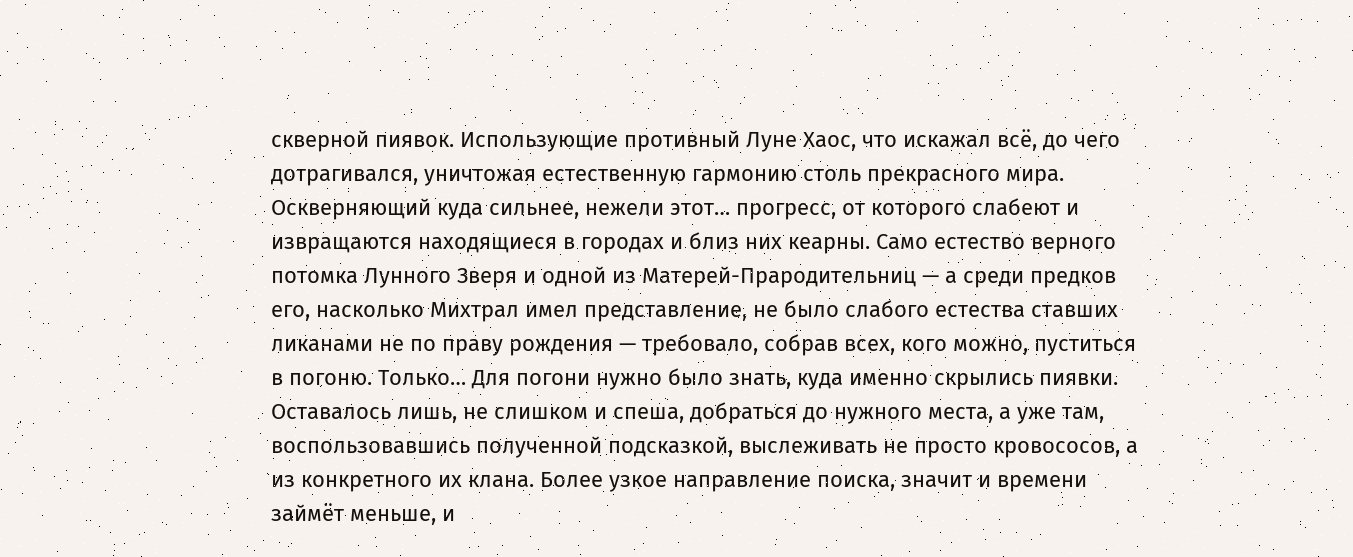скверной пиявок. Использующие противный Луне Хаос, что искажал всё, до чего дотрагивался, уничтожая естественную гармонию столь прекрасного мира. Оскверняющий куда сильнее, нежели этот… прогресс, от которого слабеют и извращаются находящиеся в городах и близ них кеарны. Само естество верного потомка Лунного Зверя и одной из Матерей-Прародительниц — а среди предков его, насколько Михтрал имел представление, не было слабого естества ставших ликанами не по праву рождения — требовало, собрав всех, кого можно, пуститься в погоню. Только… Для погони нужно было знать, куда именно скрылись пиявки. Оставалось лишь, не слишком и спеша, добраться до нужного места, а уже там, воспользовавшись полученной подсказкой, выслеживать не просто кровососов, а из конкретного их клана. Более узкое направление поиска, значит и времени займёт меньше, и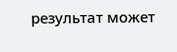результат может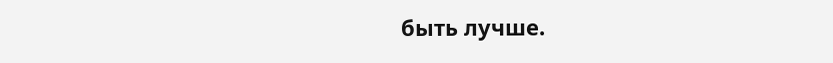быть лучше.